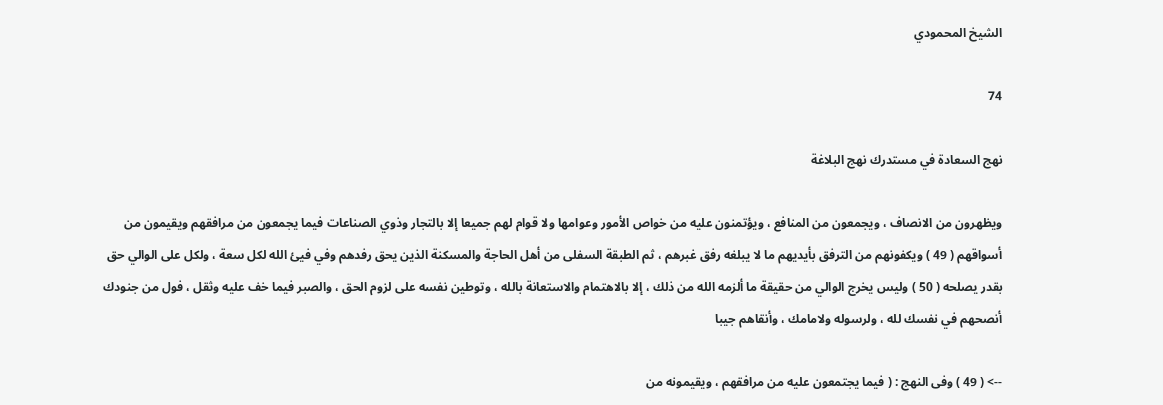الشيخ المحمودي

74

نهج السعادة في مستدرك نهج البلاغة

ويظهرون من الانصاف ، ويجمعون من المنافع ، ويؤتمنون عليه من خواص الأمور وعوامها ولا قوام لهم جميعا إلا بالتجار وذوي الصناعات فيما يجمعون من مرافقهم ويقيمون من أسواقهم ( 49 ) ويكفونهم من الترفق بأيديهم ما لا يبلغه رفق غبرهم ، ثم الطبقة السفلى من أهل الحاجة والمسكنة الذين يحق رفدهم وفي فيئ الله لكل سعة ، ولكل على الوالي حق بقدر يصلحه ( 50 ) وليس يخرج الوالي من حقيقة ما ألزمه الله من ذلك ، إلا بالاهتمام والاستعانة بالله ، وتوطين نفسه على لزوم الحق ، والصبر فيما خف عليه وثقل ، فول من جنودك أنصحهم في نفسك لله ، ولرسوله ولامامك ، وأنقاهم جيبا

--> ( 49 ) وفى النهج : ( فيما يجتمعون عليه من مرافقهم ، ويقيمونه من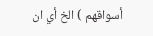أسواقهم ) الخ أي ان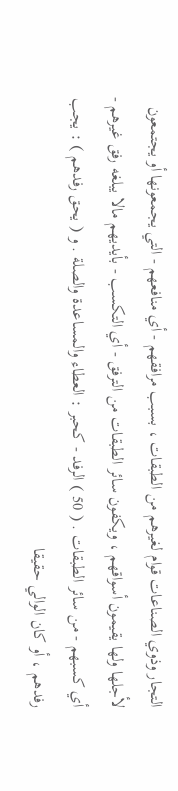التجار وذوي الصناعات قوام لغيرهم من الطبقات ، بسبب مرافقهم - أي منافعهم - التي يجمعونها أو يجتمعون لأجلها ولها يقيمون أسواقهم ، ويكفون سائر الطبقات من الترفق - أي التكسب - بأيديهم مالا يبلغه رفق غيرهم - أي كسبهم - من سائر الطبقات . ( 50 ) الرفد - كحبر : العطاء والمساعدة والصلة . و ( يحق رفدهم ) : يجب رفدهم ، أو كان الوالي حقيقا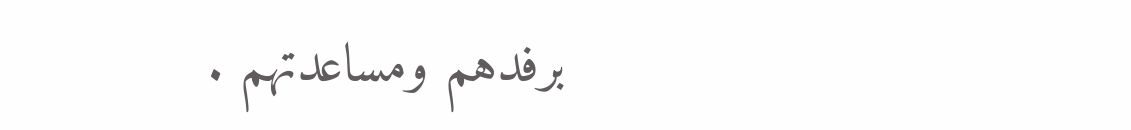برفدهم ومساعدتهم .